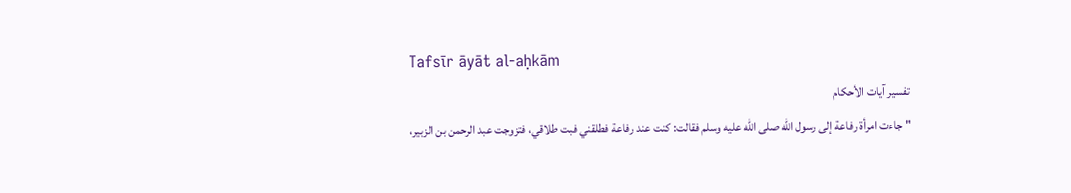Tafsīr āyāt al-aḥkām
تفسير آيات الأحكام
" جاءت امرأة رفاعة إلى رسول الله صلى الله عليه وسلم فقالت: كنت عند رفاعة فطلقني فبت طلاقي، فتزوجت عبد الرحمن بن الزبير،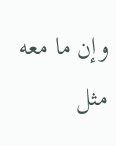وإن ما معه مثل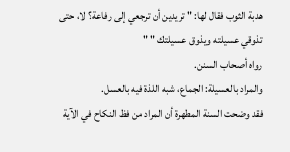هدبة الثوب فقال لها: " تريدين أن ترجعي إلى رفاعة؟ لا، حتى تذوقي عسيلته ويذوق عسيلتك " "
رواه أصحاب السنن.
والمراد بالعسيلة: الجماع، شبه اللذة فيه بالعسل.
فقد وضحت السنة المطهرة أن المراد من فظ النكاح في الآية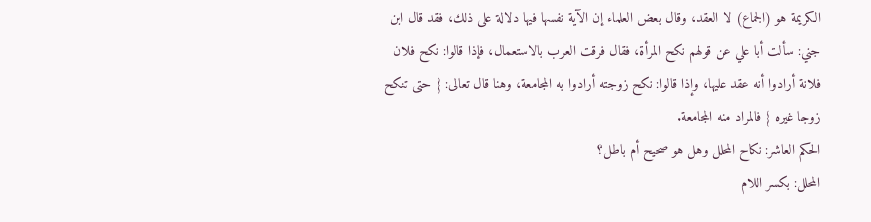الكريمة هو (الجماع) لا العقد، وقال بعض العلماء إن الآية نفسها فيها دلالة على ذلك، فقد قال ابن جني: سألت أبا علي عن قولهم نكح المرأة، فقال فرقت العرب بالاستعمال، فإذا قالوا: نكح فلان فلانة أرادوا أنه عقد عليها، وإذا قالوا: نكح زوجته أرادوا به المجامعة، وهنا قال تعالى: { حتى تنكح زوجا غيره } فالمراد منه المجامعة.
الحكم العاشر: نكاح المحلل وهل هو صحيح أم باطل؟
المحلل: بكسر اللام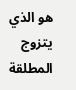هو الذي يتزوج المطلقة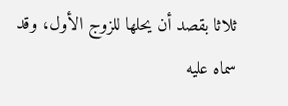ثلاثا بقصد أن يحلها للزوج الأول، وقد سماه عليه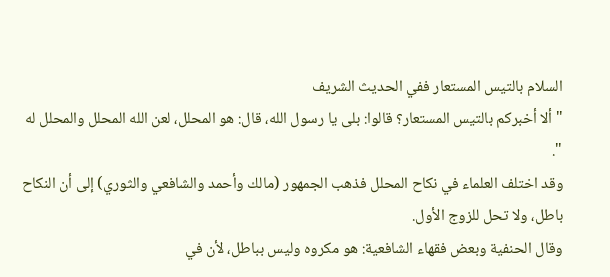السلام بالتيس المستعار ففي الحديث الشريف
" ألا أخبركم بالتيس المستعار؟ قالوا: بلى يا رسول الله، قال: هو المحلل، لعن الله المحلل والمحلل له ".
وقد اختلف العلماء في نكاح المحلل فذهب الجمهور (مالك وأحمد والشافعي والثوري) إلى أن النكاح باطل، ولا تحل للزوج الأول.
وقال الحنفية وبعض فقهاء الشافعية: هو مكروه وليس بباطل، لأن في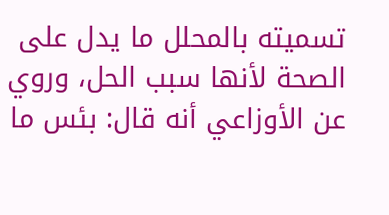تسميته بالمحلل ما يدل على الصحة لأنها سبب الحل، وروي عن الأوزاعي أنه قال: بئس ما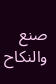صنع والنكاح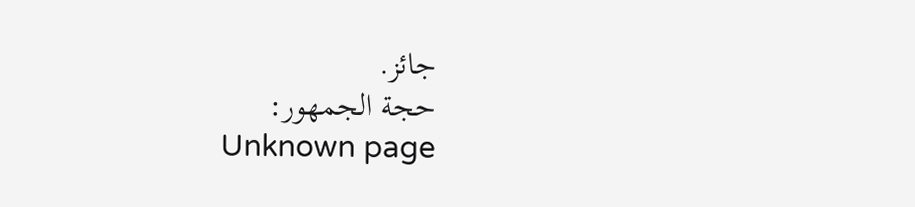جائز.
حجة الجمهور:
Unknown page